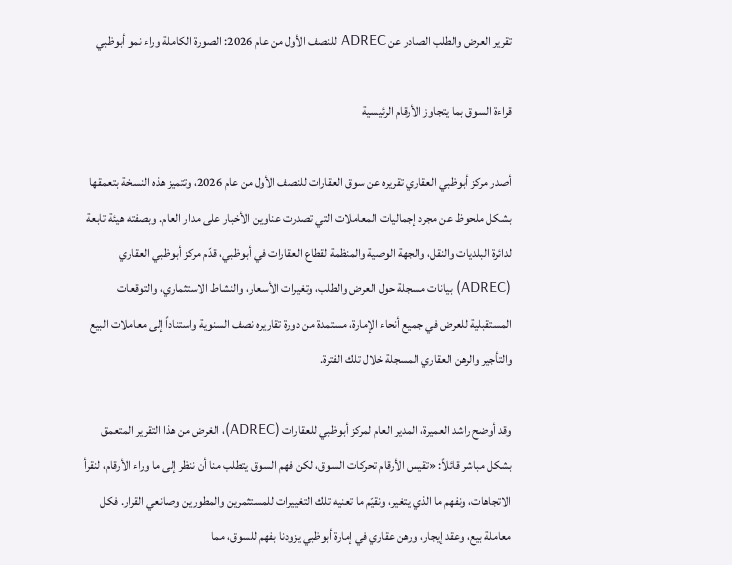تقرير العرض والطلب الصادر عن ADREC للنصف الأول من عام 2026: الصورة الكاملة وراء نمو أبوظبي

قراءة السوق بما يتجاوز الأرقام الرئيسية

أصدر مركز أبوظبي العقاري تقريره عن سوق العقارات للنصف الأول من عام 2026، وتتميز هذه النسخة بتعمقها بشكل ملحوظ عن مجرد إجماليات المعاملات التي تصدرت عناوين الأخبار على مدار العام. وبصفته هيئة تابعة لدائرة البلديات والنقل، والجهة الوصية والمنظمة لقطاع العقارات في أبوظبي، قدّم مركز أبوظبي العقاري (ADREC) بيانات مسجلة حول العرض والطلب، وتغيرات الأسعار، والنشاط الاستثماري، والتوقعات المستقبلية للعرض في جميع أنحاء الإمارة، مستمدة من دورة تقاريره نصف السنوية واستناداً إلى معاملات البيع والتأجير والرهن العقاري المسجلة خلال تلك الفترة.

وقد أوضح راشد العميرة، المدير العام لمركز أبوظبي للعقارات (ADREC)، الغرض من هذا التقرير المتعمق بشكل مباشر قائلاً: «تقيس الأرقام تحركات السوق، لكن فهم السوق يتطلب منا أن ننظر إلى ما وراء الأرقام، لنقرأ الاتجاهات، ونفهم ما الذي يتغير، ونقيّم ما تعنيه تلك التغييرات للمستثمرين والمطورين وصانعي القرار. فكل معاملة بيع، وعقد إيجار، ورهن عقاري في إمارة أبوظبي يزودنا بفهم للسوق، مما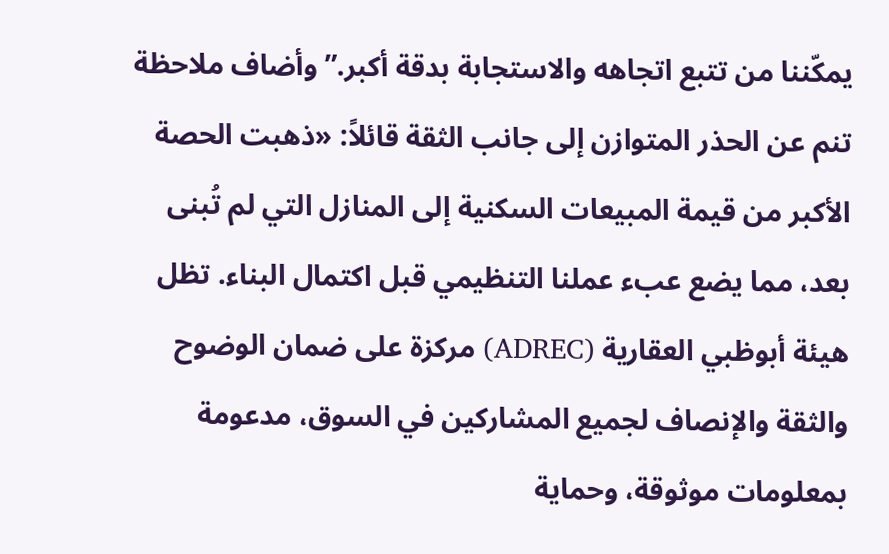يمكّننا من تتبع اتجاهه والاستجابة بدقة أكبر.” وأضاف ملاحظة تنم عن الحذر المتوازن إلى جانب الثقة قائلاً: «ذهبت الحصة الأكبر من قيمة المبيعات السكنية إلى المنازل التي لم تُبنى بعد، مما يضع عبء عملنا التنظيمي قبل اكتمال البناء. تظل هيئة أبوظبي العقارية (ADREC) مركزة على ضمان الوضوح والثقة والإنصاف لجميع المشاركين في السوق، مدعومة بمعلومات موثوقة، وحماية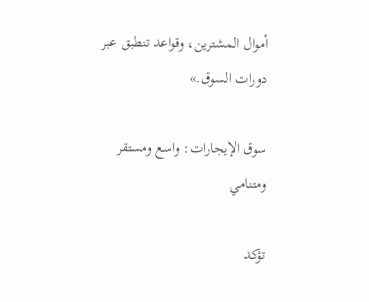أموال المشترين، وقواعد تنطبق عبر دورات السوق.»

سوق الإيجارات: واسع ومستقر ومتنامي

تؤكد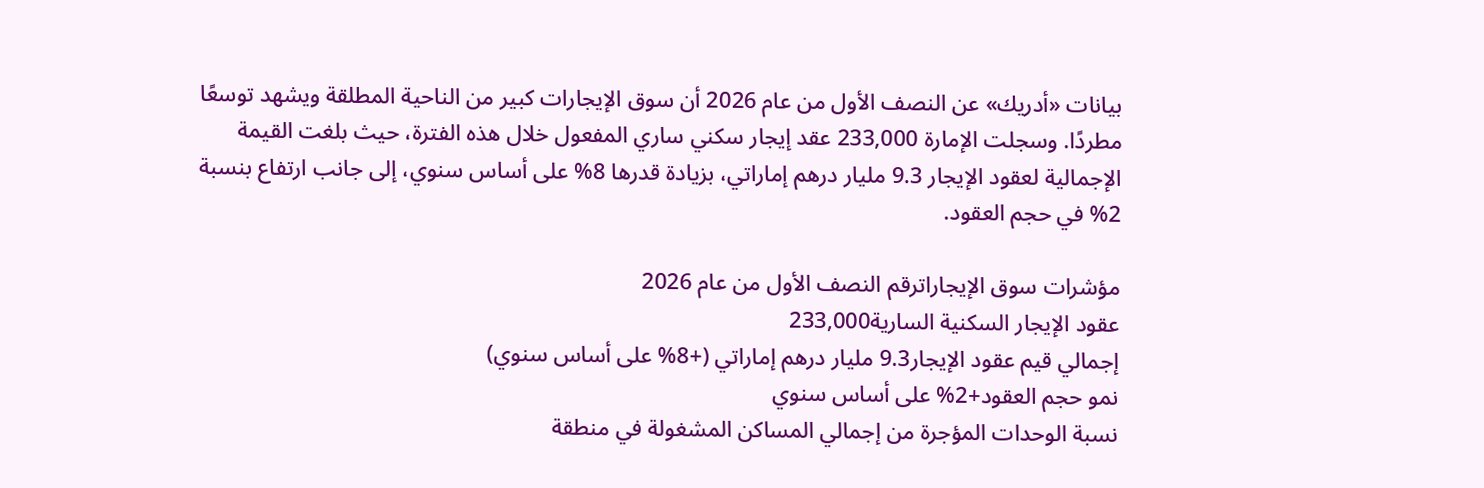بيانات «أدريك» عن النصف الأول من عام 2026 أن سوق الإيجارات كبير من الناحية المطلقة ويشهد توسعًا مطردًا. وسجلت الإمارة 233,000 عقد إيجار سكني ساري المفعول خلال هذه الفترة، حيث بلغت القيمة الإجمالية لعقود الإيجار 9.3 مليار درهم إماراتي، بزيادة قدرها 8% على أساس سنوي، إلى جانب ارتفاع بنسبة 2% في حجم العقود.

مؤشرات سوق الإيجاراترقم النصف الأول من عام 2026
عقود الإيجار السكنية السارية233,000
إجمالي قيم عقود الإيجار9.3 مليار درهم إماراتي (+8% على أساس سنوي)
نمو حجم العقود+2% على أساس سنوي
نسبة الوحدات المؤجرة من إجمالي المساكن المشغولة في منطقة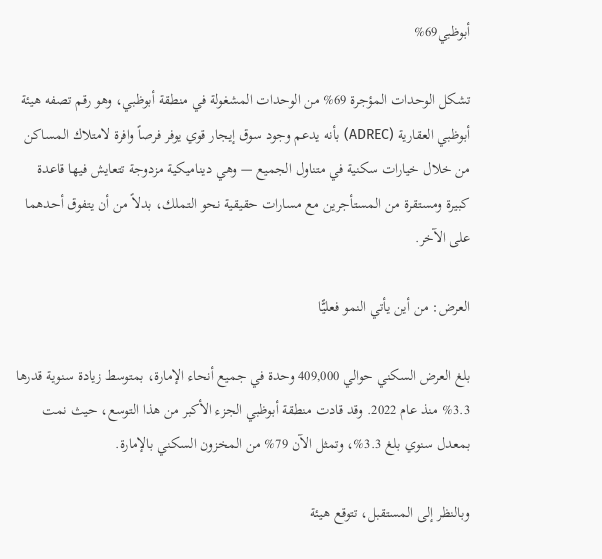أبوظبي69%

تشكل الوحدات المؤجرة 69% من الوحدات المشغولة في منطقة أبوظبي، وهو رقم تصفه هيئة أبوظبي العقارية (ADREC) بأنه يدعم وجود سوق إيجار قوي يوفر فرصاً وافرة لامتلاك المساكن من خلال خيارات سكنية في متناول الجميع — وهي ديناميكية مزدوجة تتعايش فيها قاعدة كبيرة ومستقرة من المستأجرين مع مسارات حقيقية نحو التملك، بدلاً من أن يتفوق أحدهما على الآخر.

العرض: من أين يأتي النمو فعليًّا

بلغ العرض السكني حوالي 409,000 وحدة في جميع أنحاء الإمارة، بمتوسط زيادة سنوية قدرها 3.3% منذ عام 2022. وقد قادت منطقة أبوظبي الجزء الأكبر من هذا التوسع، حيث نمت بمعدل سنوي بلغ 3.3%، وتمثل الآن 79% من المخزون السكني بالإمارة.

وبالنظر إلى المستقبل، تتوقع هيئة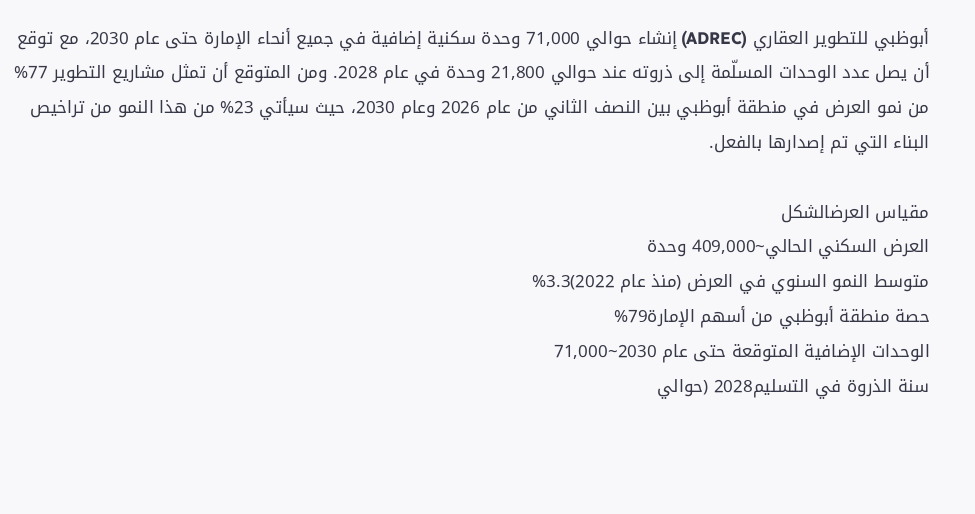أبوظبي للتطوير العقاري (ADREC) إنشاء حوالي 71,000 وحدة سكنية إضافية في جميع أنحاء الإمارة حتى عام 2030، مع توقع أن يصل عدد الوحدات المسلّمة إلى ذروته عند حوالي 21,800 وحدة في عام 2028. ومن المتوقع أن تمثل مشاريع التطوير 77% من نمو العرض في منطقة أبوظبي بين النصف الثاني من عام 2026 وعام 2030، حيث سيأتي 23% من هذا النمو من تراخيص البناء التي تم إصدارها بالفعل.

مقياس العرضالشكل
العرض السكني الحالي~409,000 وحدة
متوسط النمو السنوي في العرض (منذ عام 2022)3.3%
حصة منطقة أبوظبي من أسهم الإمارة79%
الوحدات الإضافية المتوقعة حتى عام 2030~71,000
سنة الذروة في التسليم2028 (حوالي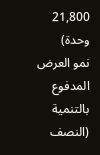21,800 وحدة)
نمو العرض المدفوع بالتنمية (النصف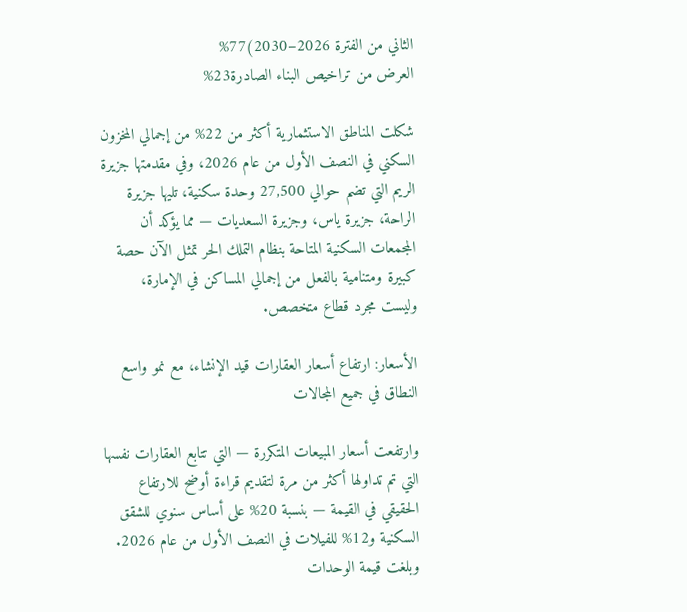الثاني من الفترة 2026–2030)77%
العرض من تراخيص البناء الصادرة23%

شكلت المناطق الاستثمارية أكثر من 22% من إجمالي المخزون السكني في النصف الأول من عام 2026، وفي مقدمتها جزيرة الريم التي تضم حوالي 27,500 وحدة سكنية، تليها جزيرة الراحة، جزيرة ياس، وجزيرة السعديات — مما يؤكد أن المجمعات السكنية المتاحة بنظام التملك الحر تمثل الآن حصة كبيرة ومتنامية بالفعل من إجمالي المساكن في الإمارة، وليست مجرد قطاع متخصص.

الأسعار: ارتفاع أسعار العقارات قيد الإنشاء، مع نمو واسع النطاق في جميع المجالات

وارتفعت أسعار المبيعات المتكررة — التي تتابع العقارات نفسها التي تم تداولها أكثر من مرة لتقديم قراءة أوضح للارتفاع الحقيقي في القيمة — بنسبة 20% على أساس سنوي للشقق السكنية و12% للفيلات في النصف الأول من عام 2026. وبلغت قيمة الوحدات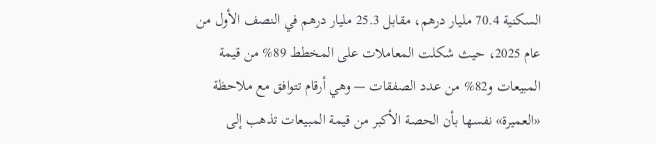السكنية 70.4 مليار درهم، مقابل 25.3 مليار درهم في النصف الأول من عام 2025، حيث شكلت المعاملات على المخطط 89% من قيمة المبيعات و82% من عدد الصفقات — وهي أرقام تتوافق مع ملاحظة «العميرة» نفسها بأن الحصة الأكبر من قيمة المبيعات تذهب إلى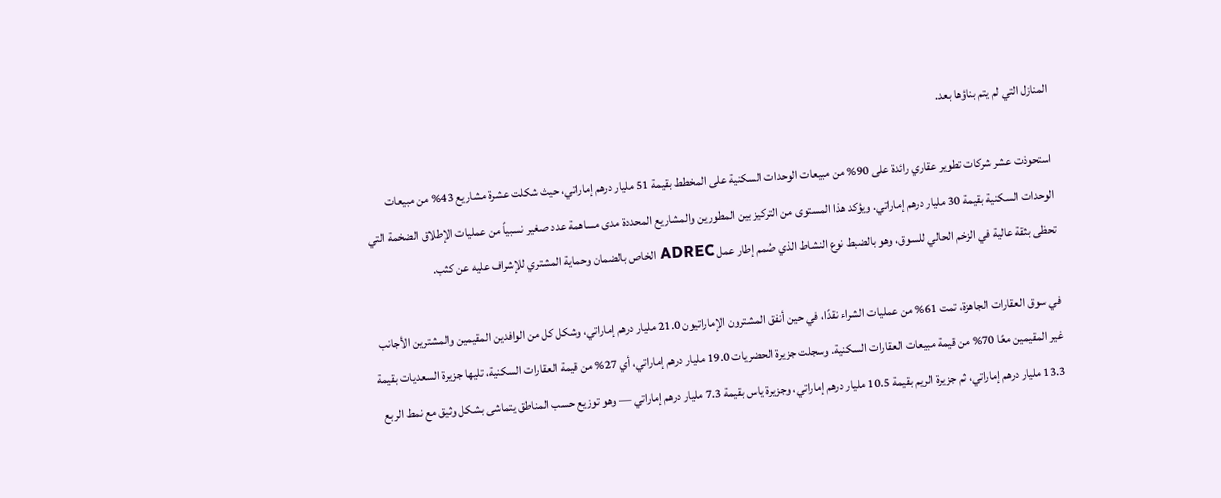المنازل التي لم يتم بناؤها بعد.

استحوذت عشر شركات تطوير عقاري رائدة على 90% من مبيعات الوحدات السكنية على المخطط بقيمة 51 مليار درهم إماراتي، حيث شكلت عشرة مشاريع 43% من مبيعات الوحدات السكنية بقيمة 30 مليار درهم إماراتي. ويؤكد هذا المستوى من التركيز بين المطورين والمشاريع المحددة مدى مساهمة عدد صغير نسبياً من عمليات الإطلاق الضخمة التي تحظى بثقة عالية في الزخم الحالي للسوق، وهو بالضبط نوع النشاط الذي صُمم إطار عمل ADREC الخاص بالضمان وحماية المشتري للإشراف عليه عن كثب.

في سوق العقارات الجاهزة، تمت 61% من عمليات الشراء نقدًا، في حين أنفق المشترون الإماراتيون 21.0 مليار درهم إماراتي، وشكل كل من الوافدين المقيمين والمشترين الأجانب غير المقيمين معًا 70% من قيمة مبيعات العقارات السكنية. وسجلت جزيرة الحضريات 19.0 مليار درهم إماراتي، أي 27% من قيمة العقارات السكنية، تليها جزيرة السعديات بقيمة 13.3 مليار درهم إماراتي، ثم جزيرة الريم بقيمة 10.5 مليار درهم إماراتي، وجزيرة ياس بقيمة 7.3 مليار درهم إماراتي — وهو توزيع حسب المناطق يتماشى بشكل وثيق مع نمط الربع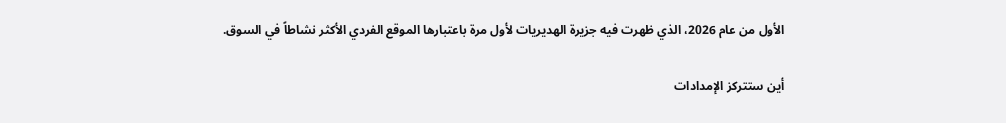الأول من عام 2026، الذي ظهرت فيه جزيرة الهديريات لأول مرة باعتبارها الموقع الفردي الأكثر نشاطاً في السوق.

أين ستتركز الإمدادات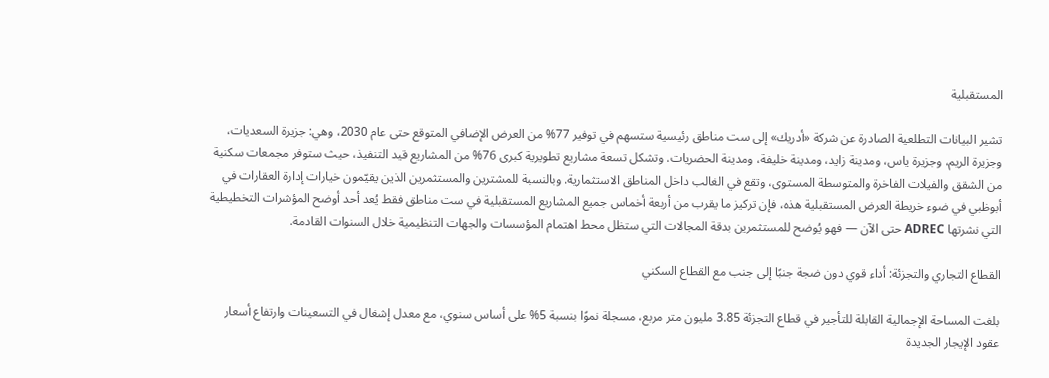المستقبلية

تشير البيانات التطلعية الصادرة عن شركة «أدريك» إلى ست مناطق رئيسية ستسهم في توفير 77% من العرض الإضافي المتوقع حتى عام 2030، وهي: جزيرة السعديات، وجزيرة الريم، وجزيرة ياس، ومدينة زايد، ومدينة خليفة، ومدينة الحضريات. وتشكل تسعة مشاريع تطويرية كبرى 76% من المشاريع قيد التنفيذ، حيث ستوفر مجمعات سكنية من الشقق والفيلات الفاخرة والمتوسطة المستوى، وتقع في الغالب داخل المناطق الاستثمارية. وبالنسبة للمشترين والمستثمرين الذين يقيّمون خيارات إدارة العقارات في أبوظبي في ضوء خريطة العرض المستقبلية هذه، فإن تركيز ما يقرب من أربعة أخماس جميع المشاريع المستقبلية في ست مناطق فقط يُعد أحد أوضح المؤشرات التخطيطية التي نشرتها ADREC حتى الآن — فهو يُوضح للمستثمرين بدقة المجالات التي ستظل محط اهتمام المؤسسات والجهات التنظيمية خلال السنوات القادمة.

القطاع التجاري والتجزئة: أداء قوي دون ضجة جنبًا إلى جنب مع القطاع السكني

بلغت المساحة الإجمالية القابلة للتأجير في قطاع التجزئة 3.85 مليون متر مربع، مسجلة نموًا بنسبة 5% على أساس سنوي، مع معدل إشغال في التسعينات وارتفاع أسعار عقود الإيجار الجديدة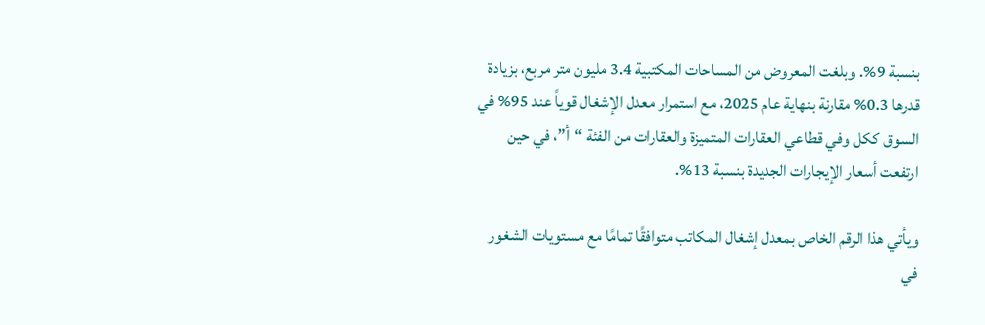بنسبة 9%. وبلغت المعروض من المساحات المكتبية 3.4 مليون متر مربع، بزيادة قدرها 0.3% مقارنة بنهاية عام 2025، مع استمرار معدل الإشغال قوياً عند 95% في السوق ككل وفي قطاعي العقارات المتميزة والعقارات من الفئة “أ”، في حين ارتفعت أسعار الإيجارات الجديدة بنسبة 13%.

ويأتي هذا الرقم الخاص بمعدل إشغال المكاتب متوافقًا تمامًا مع مستويات الشغور في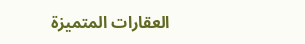العقارات المتميزة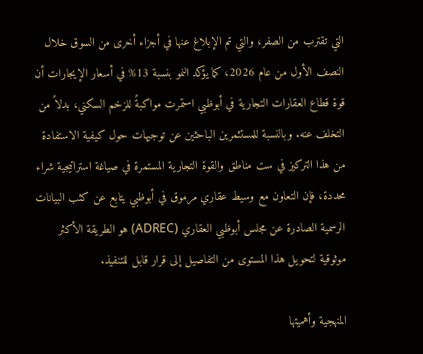التي تقترب من الصفر، والتي تم الإبلاغ عنها في أجزاء أخرى من السوق خلال النصف الأول من عام 2026، كما يؤكد النمو بنسبة 13% في أسعار الإيجارات أن قوة قطاع العقارات التجارية في أبوظبي استمرت مواكبةً للزخم السكني، بدلاً من التخلف عنه. وبالنسبة للمستثمرين الباحثين عن توجيهات حول كيفية الاستفادة من هذا التركيز في ست مناطق والقوة التجارية المستمرة في صياغة استراتيجية شراء محددة، فإن التعاون مع وسيط عقاري مرموق في أبوظبي يتابع عن كثب البيانات الرسمية الصادرة عن مجلس أبوظبي العقاري (ADREC) هو الطريقة الأكثر موثوقية لتحويل هذا المستوى من التفاصيل إلى قرار قابل للتنفيذ.

المنهجية وأهميتها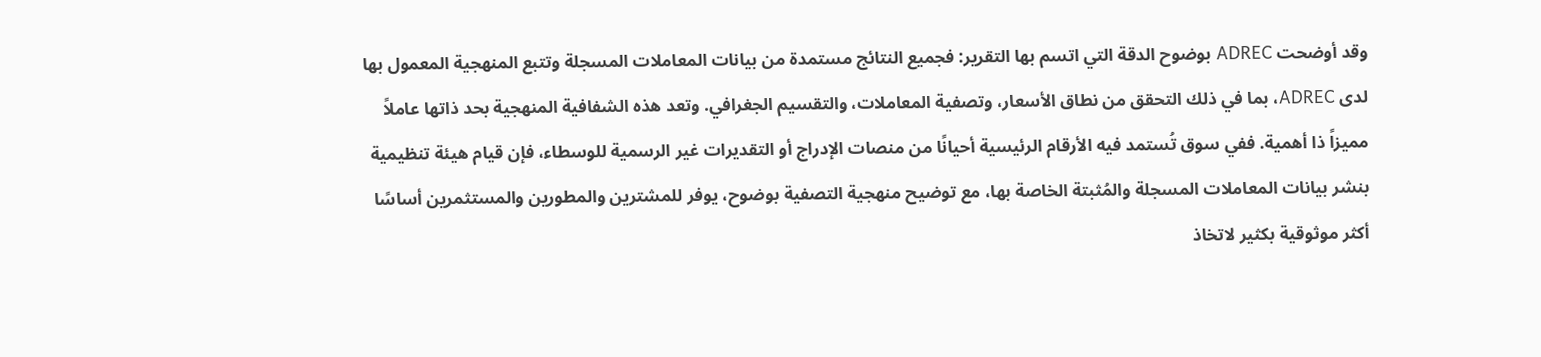وقد أوضحت ADREC بوضوح الدقة التي اتسم بها التقرير: فجميع النتائج مستمدة من بيانات المعاملات المسجلة وتتبع المنهجية المعمول بها لدى ADREC، بما في ذلك التحقق من نطاق الأسعار، وتصفية المعاملات، والتقسيم الجغرافي. وتعد هذه الشفافية المنهجية بحد ذاتها عاملاً مميزاً ذا أهمية. ففي سوق تُستمد فيه الأرقام الرئيسية أحيانًا من منصات الإدراج أو التقديرات غير الرسمية للوسطاء، فإن قيام هيئة تنظيمية بنشر بيانات المعاملات المسجلة والمُثبتة الخاصة بها، مع توضيح منهجية التصفية بوضوح، يوفر للمشترين والمطورين والمستثمرين أساسًا أكثر موثوقية بكثير لاتخاذ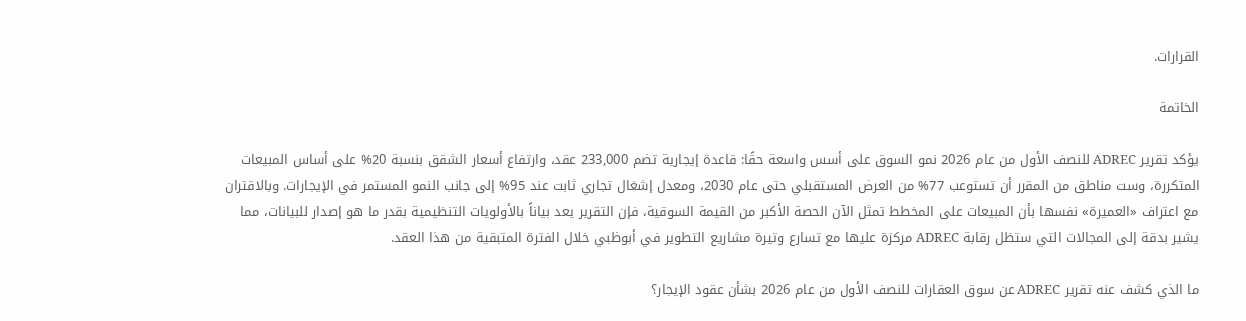القرارات.

الخاتمة

يؤكد تقرير ADREC للنصف الأول من عام 2026 نمو السوق على أسس واسعة حقًا: قاعدة إيجارية تضم 233,000 عقد، وارتفاع أسعار الشقق بنسبة 20% على أساس المبيعات المتكررة، وست مناطق من المقرر أن تستوعب 77% من العرض المستقبلي حتى عام 2030، ومعدل إشغال تجاري ثابت عند 95% إلى جانب النمو المستمر في الإيجارات. وبالاقتران مع اعتراف «العميرة» نفسها بأن المبيعات على المخطط تمثل الآن الحصة الأكبر من القيمة السوقية، فإن التقرير يعد بياناً بالأولويات التنظيمية بقدر ما هو إصدار للبيانات، مما يشير بدقة إلى المجالات التي ستظل رقابة ADREC مركزة عليها مع تسارع وتيرة مشاريع التطوير في أبوظبي خلال الفترة المتبقية من هذا العقد.

ما الذي كشف عنه تقرير ADREC عن سوق العقارات للنصف الأول من عام 2026 بشأن عقود الإيجار؟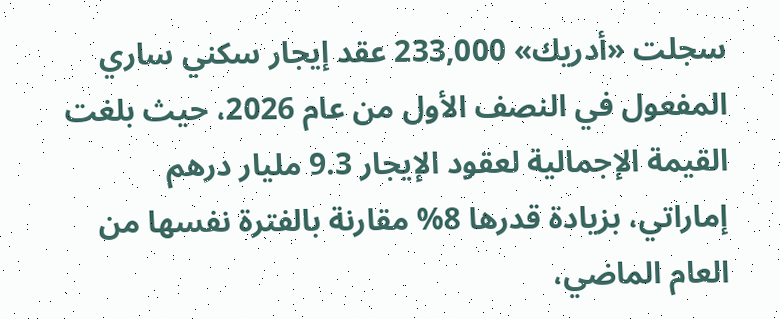سجلت «أدريك» 233,000 عقد إيجار سكني ساري المفعول في النصف الأول من عام 2026، حيث بلغت القيمة الإجمالية لعقود الإيجار 9.3 مليار درهم إماراتي، بزيادة قدرها 8% مقارنة بالفترة نفسها من العام الماضي،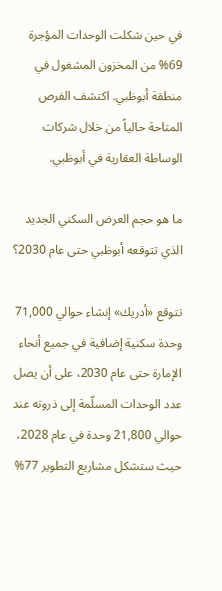في حين شكلت الوحدات المؤجرة 69% من المخزون المشغول في منطقة أبوظبي. اكتشف الفرص المتاحة حالياً من خلال شركات الوساطة العقارية في أبوظبي.

ما هو حجم العرض السكني الجديد الذي تتوقعه أبوظبي حتى عام 2030؟

تتوقع «أدريك» إنشاء حوالي 71,000 وحدة سكنية إضافية في جميع أنحاء الإمارة حتى عام 2030، على أن يصل عدد الوحدات المسلّمة إلى ذروته عند حوالي 21,800 وحدة في عام 2028، حيث ستشكل مشاريع التطوير 77%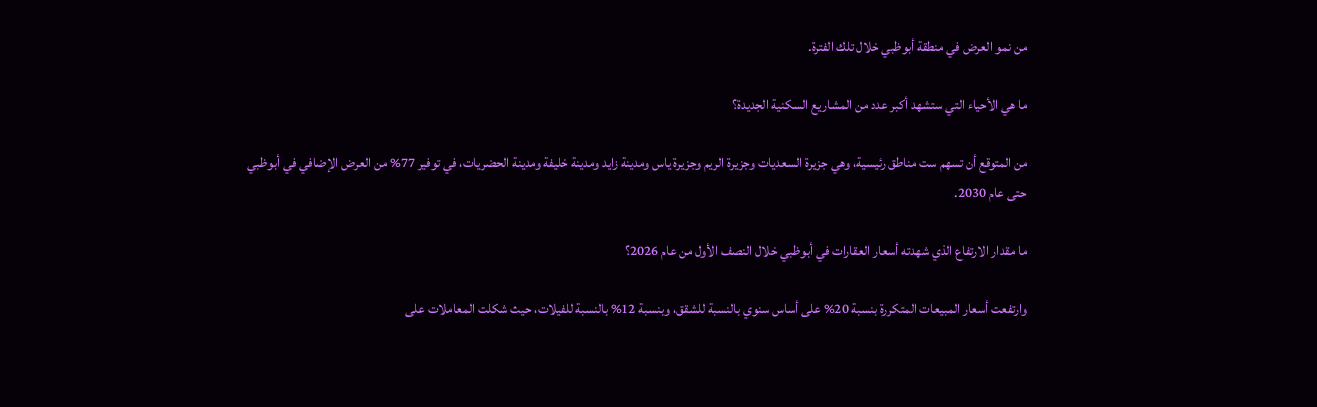من نمو العرض في منطقة أبوظبي خلال تلك الفترة.

ما هي الأحياء التي ستشهد أكبر عدد من المشاريع السكنية الجديدة؟

من المتوقع أن تسهم ست مناطق رئيسية، وهي جزيرة السعديات وجزيرة الريم وجزيرة ياس ومدينة زايد ومدينة خليفة ومدينة الحضريات، في توفير 77% من العرض الإضافي في أبوظبي حتى عام 2030.

ما مقدار الارتفاع الذي شهدته أسعار العقارات في أبوظبي خلال النصف الأول من عام 2026؟

وارتفعت أسعار المبيعات المتكررة بنسبة 20% على أساس سنوي بالنسبة للشقق، وبنسبة 12% بالنسبة للفيلات، حيث شكلت المعاملات على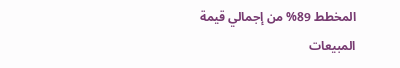المخطط 89% من إجمالي قيمة المبيعات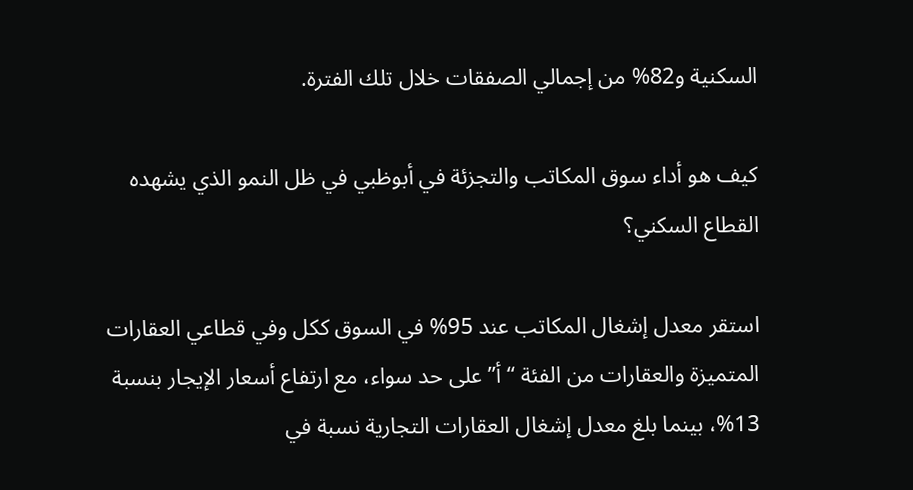السكنية و82% من إجمالي الصفقات خلال تلك الفترة.

كيف هو أداء سوق المكاتب والتجزئة في أبوظبي في ظل النمو الذي يشهده القطاع السكني؟

استقر معدل إشغال المكاتب عند 95% في السوق ككل وفي قطاعي العقارات المتميزة والعقارات من الفئة “أ” على حد سواء، مع ارتفاع أسعار الإيجار بنسبة 13%، بينما بلغ معدل إشغال العقارات التجارية نسبة في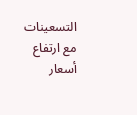التسعينات مع ارتفاع أسعار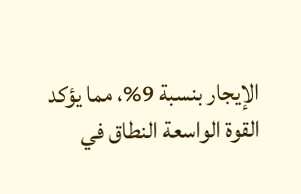الإيجار بنسبة 9%، مما يؤكد القوة الواسعة النطاق في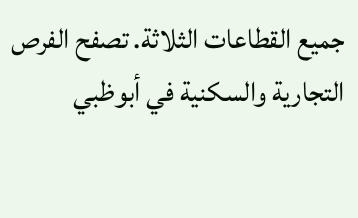جميع القطاعات الثلاثة. تصفح الفرص التجارية والسكنية في أبوظبي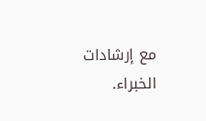مع إرشادات الخبراء.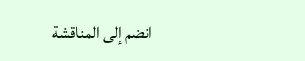انضم إلى المناقشة